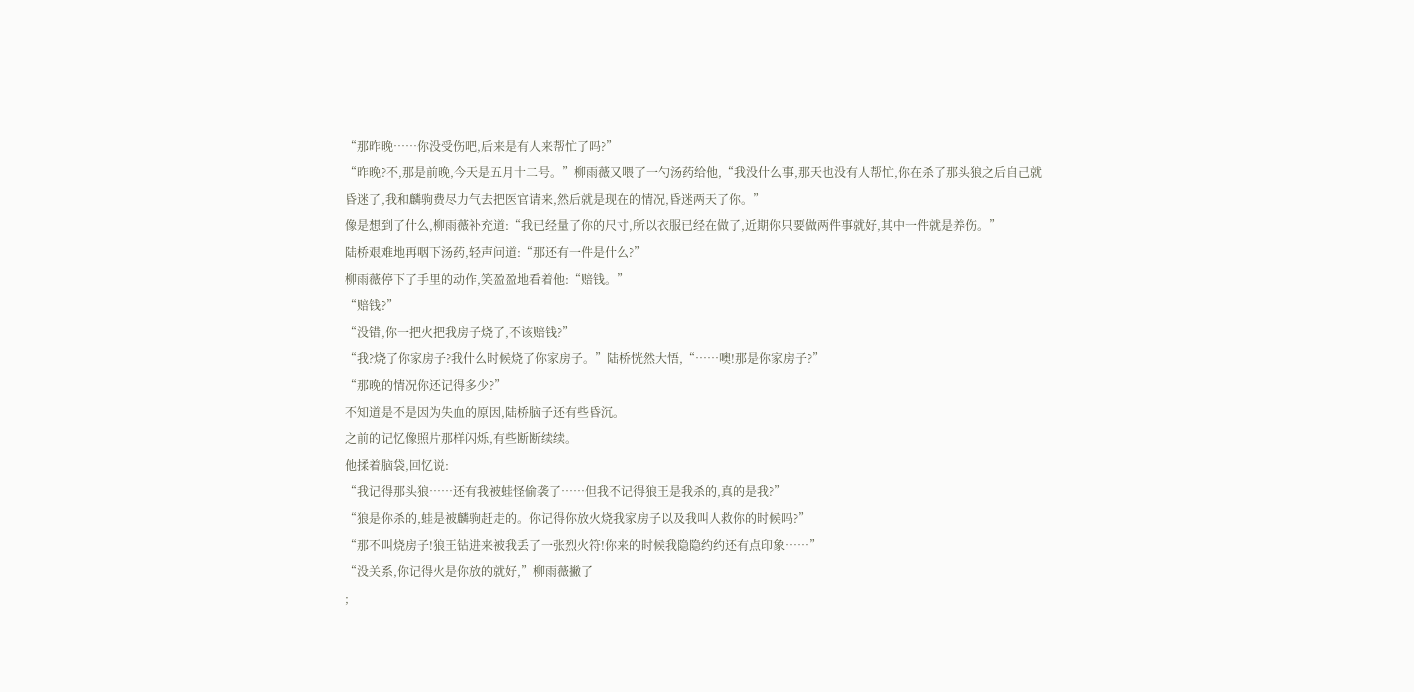“那昨晚……你没受伤吧,后来是有人来帮忙了吗?”
“昨晚?不,那是前晚,今天是五月十二号。”柳雨薇又喂了一勺汤药给他,“我没什么事,那天也没有人帮忙,你在杀了那头狼之后自己就昏迷了,我和麟驹费尽力气去把医官请来,然后就是现在的情况,昏迷两天了你。”
像是想到了什么,柳雨薇补充道:“我已经量了你的尺寸,所以衣服已经在做了,近期你只要做两件事就好,其中一件就是养伤。”
陆桥艰难地再咽下汤药,轻声问道:“那还有一件是什么?”
柳雨薇停下了手里的动作,笑盈盈地看着他:“赔钱。”
“赔钱?”
“没错,你一把火把我房子烧了,不该赔钱?”
“我?烧了你家房子?我什么时候烧了你家房子。”陆桥恍然大悟,“……噢!那是你家房子?”
“那晚的情况你还记得多少?”
不知道是不是因为失血的原因,陆桥脑子还有些昏沉。
之前的记忆像照片那样闪烁,有些断断续续。
他揉着脑袋,回忆说:
“我记得那头狼……还有我被蛙怪偷袭了……但我不记得狼王是我杀的,真的是我?”
“狼是你杀的,蛙是被麟驹赶走的。你记得你放火烧我家房子以及我叫人救你的时候吗?”
“那不叫烧房子!狼王钻进来被我丢了一张烈火符!你来的时候我隐隐约约还有点印象……”
“没关系,你记得火是你放的就好,”柳雨薇撇了
;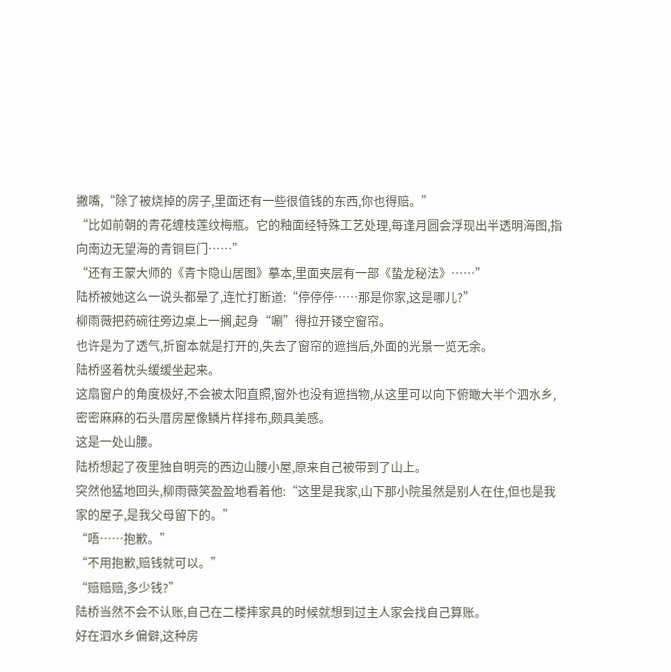撇嘴,“除了被烧掉的房子,里面还有一些很值钱的东西,你也得赔。”
“比如前朝的青花缠枝莲纹梅瓶。它的釉面经特殊工艺处理,每逢月圆会浮现出半透明海图,指向南边无望海的青铜巨门……”
“还有王蒙大师的《青卞隐山居图》摹本,里面夹层有一部《蛰龙秘法》……”
陆桥被她这么一说头都晕了,连忙打断道:“停停停……那是你家,这是哪儿?”
柳雨薇把药碗往旁边桌上一搁,起身“唰”得拉开镂空窗帘。
也许是为了透气,折窗本就是打开的,失去了窗帘的遮挡后,外面的光景一览无余。
陆桥竖着枕头缓缓坐起来。
这扇窗户的角度极好,不会被太阳直照,窗外也没有遮挡物,从这里可以向下俯瞰大半个泗水乡,密密麻麻的石头厝房屋像鳞片样排布,颇具美感。
这是一处山腰。
陆桥想起了夜里独自明亮的西边山腰小屋,原来自己被带到了山上。
突然他猛地回头,柳雨薇笑盈盈地看着他:“这里是我家,山下那小院虽然是别人在住,但也是我家的屋子,是我父母留下的。”
“唔……抱歉。”
“不用抱歉,赔钱就可以。”
“赔赔赔,多少钱?”
陆桥当然不会不认账,自己在二楼摔家具的时候就想到过主人家会找自己算账。
好在泗水乡偏僻,这种房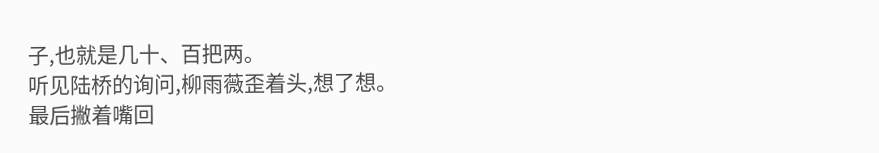子,也就是几十、百把两。
听见陆桥的询问,柳雨薇歪着头,想了想。
最后撇着嘴回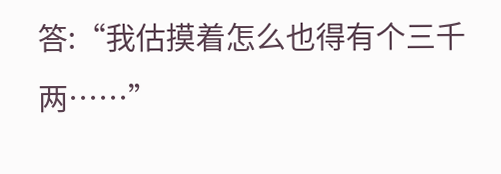答:“我估摸着怎么也得有个三千两……”